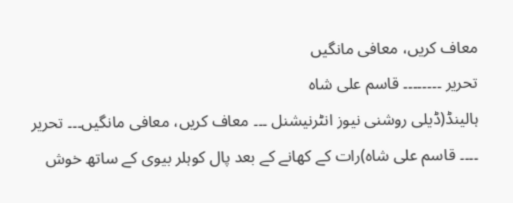معاف کریں، معافی مانگیں
تحریر ۔۔۔۔۔۔۔۔ قاسم علی شاہ
ہالینڈ(ڈیلی روشنی نیوز انٹرنیشنل ۔۔۔ معاف کریں، معافی مانگیں۔۔۔ تحریر ۔۔۔۔ قاسم علی شاہ)رات کے کھانے کے بعد پال کوہلر بیوی کے ساتھ خوش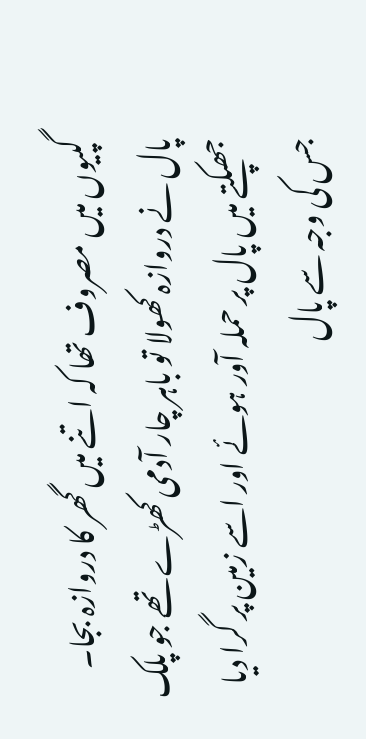گپیوں میں مصروف تھا کہ اتنے میں گھر کا دروازہ بجا۔ پال نے دروازہ کھولا تو باہر چار آدمی کھڑے تھے جو پلک جھپکتے میں پال پر حملہ آور ہوئے اور اسے زمین پر گرا دیا جس کی وجہ سے پال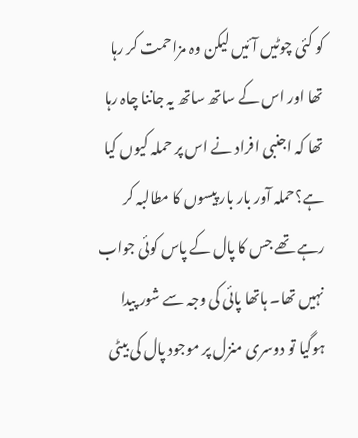کو کئی چوٹیں آئیں لیکن وہ مزاحمت کر رہا تھا اور اس کے ساتھ ساتھ یہ جاننا چاہ رہا تھا کہ اجنبی افراد نے اس پر حملہ کیوں کیا ہے؟حملہ آور بار بار پیسوں کا مطالبہ کر رہے تھے جس کا پال کے پاس کوئی جواب نہیں تھا۔ ہاتھا پائی کی وجہ سے شور پیدا ہوگیا تو دوسری منزل پر موجود پال کی بیٹی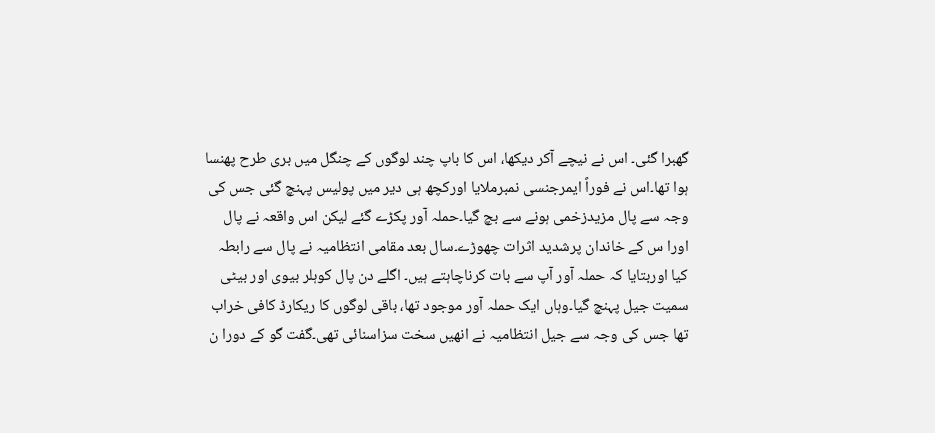گھبرا گئی۔ اس نے نیچے آکر دیکھا، اس کا باپ چند لوگوں کے چنگل میں بری طرح پھنسا ہوا تھا۔اس نے فوراً ایمرجنسی نمبرملایا اورکچھ ہی دیر میں پولیس پہنچ گئی جس کی وجہ سے پال مزیدزخمی ہونے سے بچ گیا۔حملہ آور پکڑے گئے لیکن اس واقعہ نے پال اورا س کے خاندان پرشدید اثرات چھوڑے۔سال بعد مقامی انتظامیہ نے پال سے رابطہ کیا اوربتایا کہ حملہ آور آپ سے بات کرناچاہتے ہیں۔ اگلے دن پال کوہلر بیوی اور بیٹی سمیت جیل پہنچ گیا۔وہاں ایک حملہ آور موجود تھا، باقی لوگوں کا ریکارڈ کافی خراب تھا جس کی وجہ سے جیل انتظامیہ نے انھیں سخت سزاسنائی تھی۔گفت گو کے دورا ن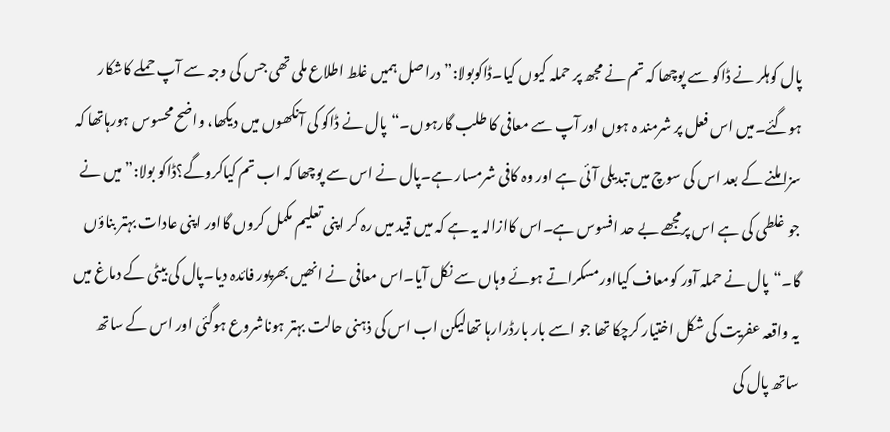پال کوہلر نے ڈاکو سے پوچھا کہ تم نے مجھ پر حملہ کیوں کیا۔ڈاکوبولا:”دراصل ہمیں غلط اطلاع ملی تھی جس کی وجہ سے آپ حملے کاشکار ہوگئے۔میں اس فعل پر شرمند ہ ہوں اور آپ سے معافی کا طلب گارہوں۔“پال نے ڈاکو کی آنکھوں میں دیکھا، واضح محسوس ہورہاتھا کہ سزا ملنے کے بعد اس کی سوچ میں تبدیلی آئی ہے اور وہ کافی شرمسار ہے۔پال نے اس سے پوچھا کہ اب تم کیاکروگے؟ڈاکو بولا:”میں نے جو غلطی کی ہے اس پرمجھے بے حد افسوس ہے۔اس کاازالہ یہ ہے کہ میں قید میں رہ کر اپنی تعلیم مکمل کروں گااور اپنی عادات بہتر بناؤں گا۔“پال نے حملہ آور کومعاف کیااورمسکراتے ہوئے وہاں سے نکل آیا۔اس معافی نے انھیں بھرپور فائدہ دیا۔پال کی بیٹی کے دماغ میں یہ واقعہ عفریت کی شکل اختیار کرچکا تھا جو اسے بار بارڈرارہا تھالیکن اب اس کی ذہنی حالت بہتر ہوناشروع ہوگئی اور اس کے ساتھ ساتھ پال کی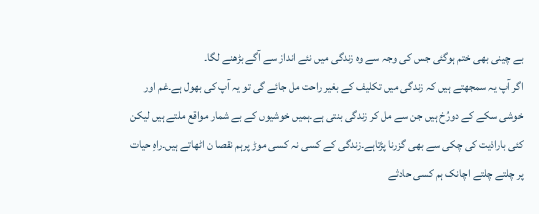بے چینی بھی ختم ہوگئی جس کی وجہ سے وہ زندگی میں نئے انداز سے آگے بڑھنے لگا۔
اگر آپ یہ سمجھتے ہیں کہ زندگی میں تکلیف کے بغیر راحت مل جائے گی تو یہ آپ کی بھول ہے۔غم اور خوشی سکے کے دورُخ ہیں جن سے مل کر زندگی بنتی ہے۔ہمیں خوشیوں کے بے شمار مواقع ملتے ہیں لیکن کئی باراذیت کی چکی سے بھی گزرنا پڑتاہے۔زندگی کے کسی نہ کسی موڑ پرہم نقصا ن اٹھاتے ہیں۔راہِ حیات پر چلتے چلتے اچانک ہم کسی حادثے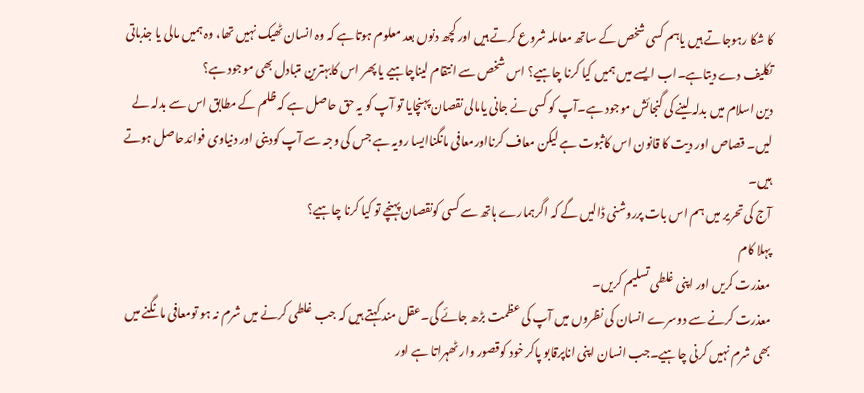کا شکا رہوجاتے ہیں یاہم کسی شخص کے ساتھ معاملہ شروع کرتے ہیں اور کچھ دنوں بعد معلوم ہوتاہے کہ وہ انسان ٹھیک نہیں تھا، وہ ہمیں مالی یا جذباتی تکلیف دے دیتاہے۔اب ایسے میں ہمیں کیا کرنا چاہیے؟ اس شخص سے انتقام لیناچاہیے یا پھر اس کابہترین متبادل بھی موجود ہے؟
دین اسلام میں بدلہ لینے کی گنجائش موجود ہے۔آپ کو کسی نے جانی یامالی نقصان پہنچایا تو آپ کو یہ حق حاصل ہے کہ ظلم کے مطابق اس سے بدلہ لے لیں۔ قصاص اور دیت کا قانون اس کاثبوت ہے لیکن معاف کرنااورمعافی مانگناایسا رویہ ہے جس کی وجہ سے آپ کودینی اور دنیاوی فوائدحاصل ہوتے ہیں۔
آج کی تحریر میں ہم اس بات پرروشنی ڈالیں گے کہ اگرہمارے ہاتھ سے کسی کونقصان پہنچے تو کیا کرنا چاہیے؟
پہلا کام
معذرت کریں اور اپنی غلطی تسلیم کریں۔
معذرت کرنے سے دوسرے انسان کی نظروں میں آپ کی عظمت بڑھ جائے گی۔عقل مند کہتے ہیں کہ جب غلطی کرنے میں شرم نہ ہو تومعافی مانگنے میں بھی شرم نہیں کرنی چاہیے۔جب انسان اپنی اناپرقابو پاکر خود کوقصور وار ٹھہراتا ہے اور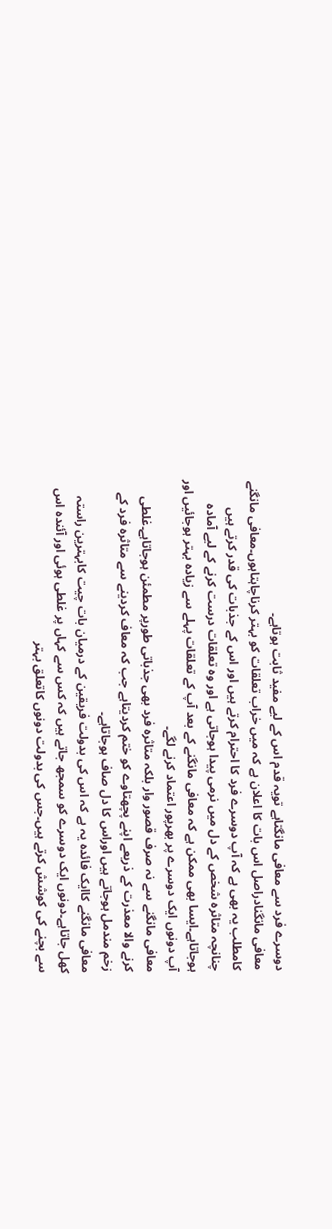دوسرے فرد سے معافی مانگتاہے تویہ قدم اس کے لیے مفید ثابت ہوتاہے۔
معافی مانگنادراصل اس بات کا اعلان ہے کہ میں خراب تعلقات کو بہتر کرناچاہتاہوں۔معافی مانگنے کامطلب یہ بھی ہے کہ آپ دوسرے فرد کا احترام کرتے ہیں اور اس کے جذبات کی قدر کرتے ہیں چنانچہ متاثرہ شخص کے دل میں نرمی پیدا ہوجاتی ہے اور وہ تعلقات درست کرنے کے لیے آمادہ ہوجاتاہے۔ایسا بھی ممکن ہے کہ معافی مانگنے کے بعد آپ کے تعلقات پہلے سے زیادہ بہتر ہوجائیں اور آپ دونوں ایک دوسرے پر بھرپور اعتماد کرنے لگے۔
معافی مانگنے سے نہ صرف قصور وار بلکہ متاثرہ فرد بھی جذباتی طورپر مطمئن ہوجاتاہے۔غلطی کرنے والا معذرت کے ذریعے اپنے پچھتاوے کو ختم کردیتاہے جب کہ معاف کردینے سے متاثرہ فرد کے زخم مندمل ہوجاتے ہیں اوراس کا دل صاف ہوجاتاہے۔
معافی مانگنے کاایک فائدہ یہ ہے کہ اس کی بدولت فریقین کے درمیان بات چیت کابہترین راستہ کھل جاتاہے۔دونوں ایک دوسرے کو سمجھ جاتے ہیں کہ کس سے کہاں پر غلطی ہوئی اور آئندہ اس سے بچنے کی کوشش کرتے ہیں۔جس کی بدولت دونوں کاتعلق بہتر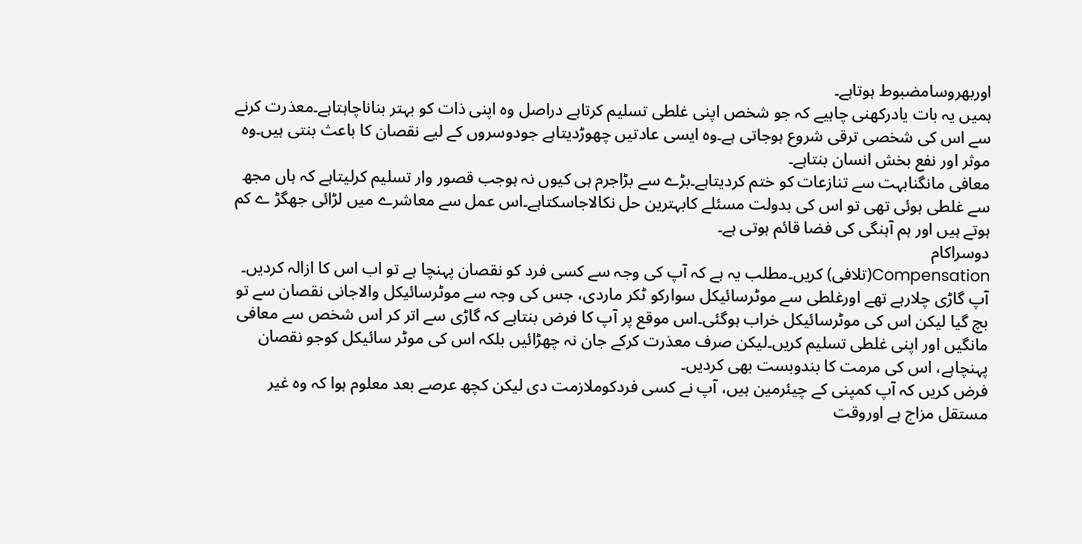اوربھروسامضبوط ہوتاہے۔
ہمیں یہ بات یادرکھنی چاہیے کہ جو شخص اپنی غلطی تسلیم کرتاہے دراصل وہ اپنی ذات کو بہتر بناناچاہتاہے۔معذرت کرنے سے اس کی شخصی ترقی شروع ہوجاتی ہے۔وہ ایسی عادتیں چھوڑدیتاہے جودوسروں کے لیے نقصان کا باعث بنتی ہیں۔وہ موثر اور نفع بخش انسان بنتاہے۔
معافی مانگنابہت سے تنازعات کو ختم کردیتاہے۔بڑے سے بڑاجرم ہی کیوں نہ ہوجب قصور وار تسلیم کرلیتاہے کہ ہاں مجھ سے غلطی ہوئی تھی تو اس کی بدولت مسئلے کابہترین حل نکالاجاسکتاہے۔اس عمل سے معاشرے میں لڑائی جھگڑ ے کم ہوتے ہیں اور ہم آہنگی کی فضا قائم ہوتی ہے۔
دوسراکام
Compensation(تلافی) کریں۔مطلب یہ ہے کہ آپ کی وجہ سے کسی فرد کو نقصان پہنچا ہے تو اب اس کا ازالہ کردیں۔
آپ گاڑی چلارہے تھے اورغلطی سے موٹرسائیکل سوارکو ٹکر ماردی، جس کی وجہ سے موٹرسائیکل والاجانی نقصان سے تو بچ گیا لیکن اس کی موٹرسائیکل خراب ہوگئی۔اس موقع پر آپ کا فرض بنتاہے کہ گاڑی سے اتر کر اس شخص سے معافی مانگیں اور اپنی غلطی تسلیم کریں۔لیکن صرف معذرت کرکے جان نہ چھڑائیں بلکہ اس کی موٹر سائیکل کوجو نقصان پہنچاہے، اس کی مرمت کا بندوبست بھی کردیں۔
فرض کریں کہ آپ کمپنی کے چیئرمین ہیں، آپ نے کسی فردکوملازمت دی لیکن کچھ عرصے بعد معلوم ہوا کہ وہ غیر مستقل مزاج ہے اوروقت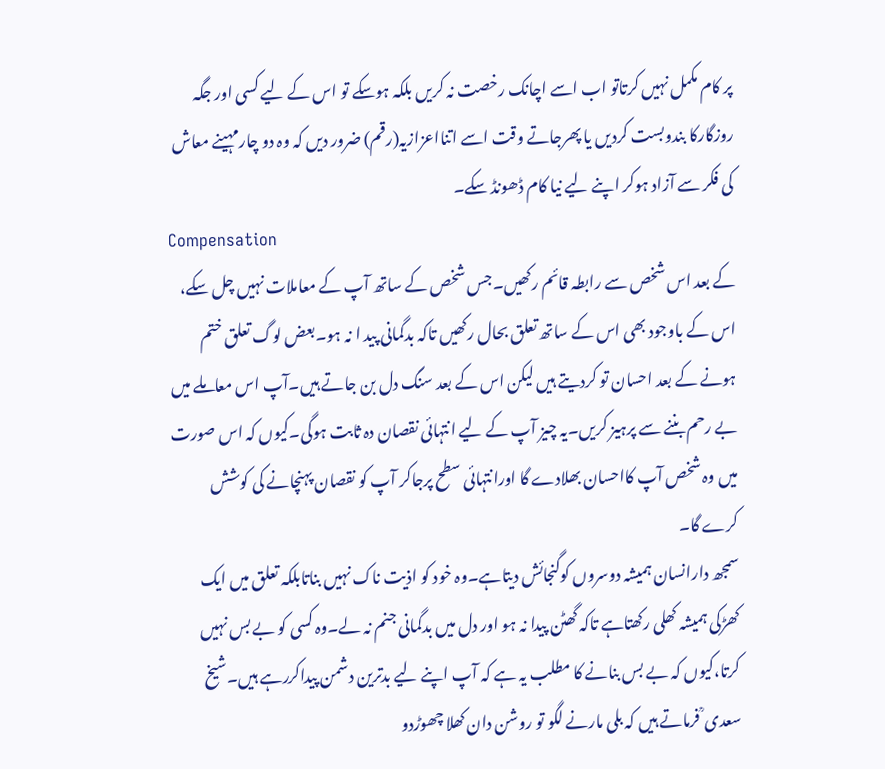پر کام مکمل نہیں کرتاتو اب اسے اچانک رخصت نہ کریں بلکہ ہوسکے تو اس کے لیے کسی اور جگہ روزگارکا بندوبست کردیں یا پھرجاتے وقت اسے اتنااعزازیہ(رقم) ضرور دیں کہ وہ دو چارمہینے معاش کی فکر سے آزاد ہوکر اپنے لیے نیا کام ڈھونڈ سکے۔
Compensation
کے بعد اس شخص سے رابطہ قائم رکھیں۔جس شخص کے ساتھ آپ کے معاملات نہیں چل سکے، اس کے باوجود بھی اس کے ساتھ تعلق بحال رکھیں تاکہ بدگمانی پید ا نہ ہو۔بعض لوگ تعلق ختم ہونے کے بعد احسان تو کردیتے ہیں لیکن اس کے بعد سنگ دل بن جاتے ہیں۔آپ اس معاملے میں بے رحم بننے سے پرہیز کریں۔یہ چیز آپ کے لیے انتہائی نقصان دہ ثابت ہوگی۔کیوں کہ اس صورت میں وہ شخص آپ کااحسان بھلادے گا اورانتہائی سطح پرجاکر آپ کو نقصان پہنچانے کی کوشش کرے گا۔
سمجھ دارانسان ہمیشہ دوسروں کوگنجائش دیتاہے۔وہ خود کو اذیت ناک نہیں بناتابلکہ تعلق میں ایک کھڑکی ہمیشہ کھلی رکھتاہے تاکہ گھٹن پیدا نہ ہو اور دل میں بدگمانی جنم نہ لے۔وہ کسی کو بے بس نہیں کرتا،کیوں کہ بے بس بنانے کا مطلب یہ ہے کہ آپ اپنے لیے بدترین دشمن پیداکررہے ہیں۔شیخ سعدی ؒ فرماتے ہیں کہ بلی مارنے لگو تو روشن دان کھلا چھوڑدو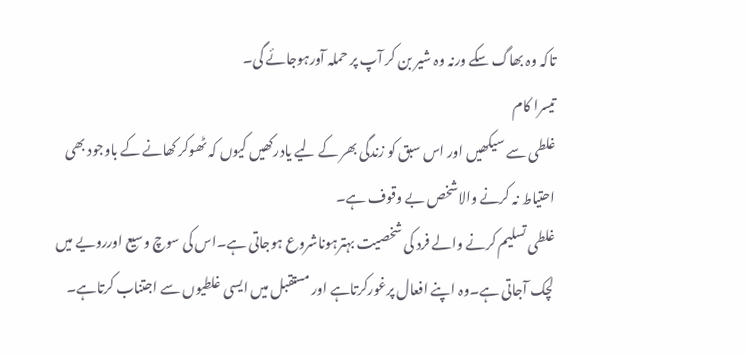تاکہ وہ بھاگ سکے ورنہ وہ شیر بن کر آپ پر حملہ آورہوجائے گی۔
تیسرا کام
غلطی سے سیکھیں اور اس سبق کو زندگی بھر کے لیے یادرکھیں کیوں کہ ٹھوکر کھانے کے باوجود بھی احتیاط نہ کرنے والاشخص بے وقوف ہے۔
غلطی تسلیم کرنے والے فرد کی شخصیت بہترہوناشروع ہوجاتی ہے۔اس کی سوچ وسیع اوررویے میں لچک آجاتی ہے۔وہ اپنے افعال پرغورکرتاہے اور مستقبل میں ایسی غلطیوں سے اجتناب کرتاہے۔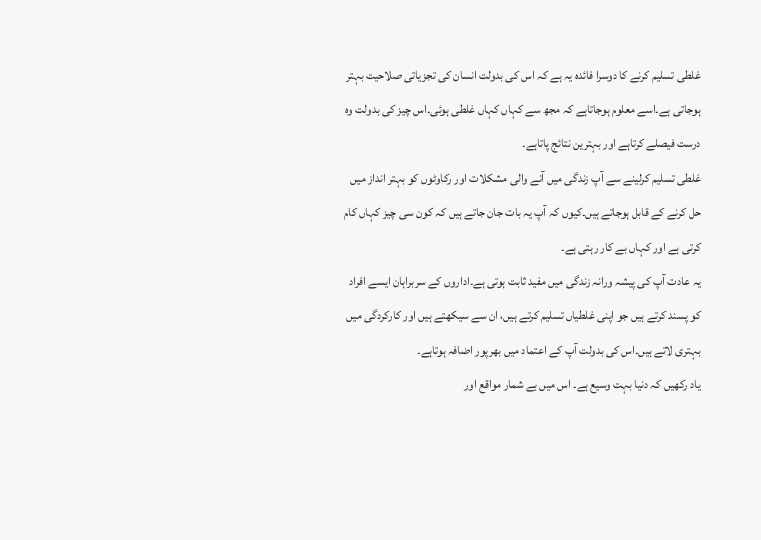غلطی تسلیم کرنے کا دوسرا فائدہ یہ ہے کہ اس کی بدولت انسان کی تجزیاتی صلاحیت بہتر ہوجاتی ہے۔اسے معلوم ہوجاتاہے کہ مجھ سے کہاں کہاں غلطی ہوئی۔اس چیز کی بدولت وہ درست فیصلے کرتاہے اور بہترین نتائج پاتاہے۔
غلطی تسلیم کرلینے سے آپ زندگی میں آنے والی مشکلات اور رکاوٹوں کو بہتر انداز میں حل کرنے کے قابل ہوجاتے ہیں۔کیوں کہ آپ یہ بات جان جاتے ہیں کہ کون سی چیز کہاں کام کرتی ہے اور کہاں بے کار رہتی ہے۔
یہ عادت آپ کی پیشہ ورانہ زندگی میں مفید ثابت ہوتی ہے۔اداروں کے سربراہان ایسے افراد کو پسند کرتے ہیں جو اپنی غلطیاں تسلیم کرتے ہیں، ان سے سیکھتے ہیں اور کارکردگی میں بہتری لاتے ہیں۔اس کی بدولت آپ کے اعتماد میں بھرپور اضافہ ہوتاہے۔
یاد رکھیں کہ دنیا بہت وسیع ہے۔ اس میں بے شمار مواقع اور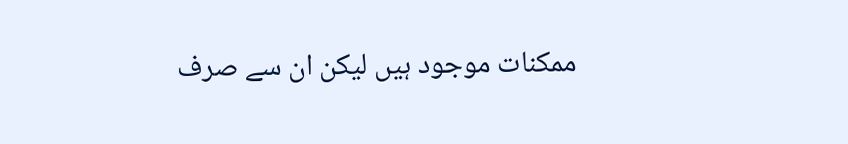ممکنات موجود ہیں لیکن ان سے صرف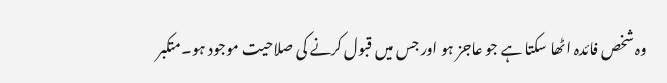وہ شخص فائدہ اٹھا سکتا ہے جو عاجز ہو اور جس میں قبول کرنے کی صلاحیت موجود ہو۔متکبر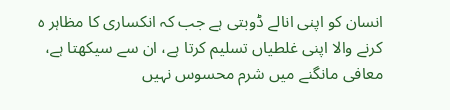انسان کو اپنی انالے ڈوبتی ہے جب کہ انکساری کا مظاہر ہ کرنے والا اپنی غلطیاں تسلیم کرتا ہے، ان سے سیکھتا ہے، معافی مانگنے میں شرم محسوس نہیں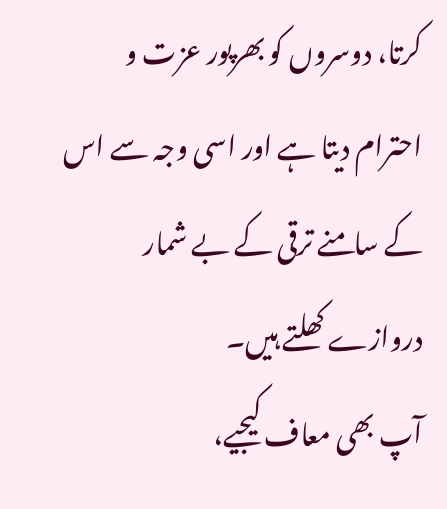کرتا، دوسروں کو بھرپور عزت و احترام دیتا ہے اور اسی وجہ سے اس کے سامنے ترقی کے بے شمار دروازے کھلتے ہیں۔
آپ بھی معاف کیجیے،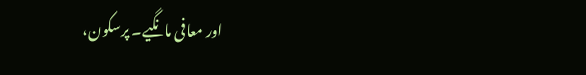اور معافی مانگیے۔ پرسکون،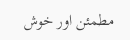مطمئن اور خوش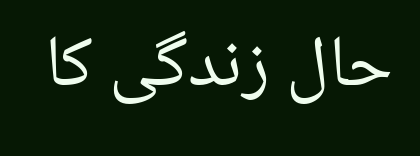حال زندگی کا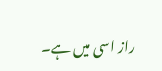راز اسی میں ہے۔